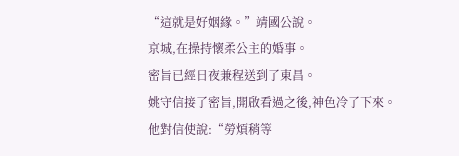“這就是好姻緣。”靖國公說。
京城,在操持懷柔公主的婚事。
密旨已經日夜兼程送到了東昌。
姚守信接了密旨,開啟看過之後,神色冷了下來。
他對信使說:“勞煩稍等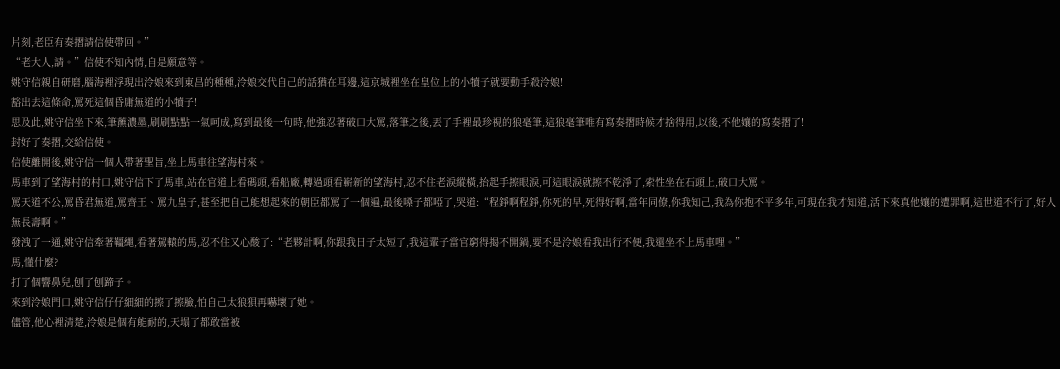片刻,老臣有奏摺請信使帶回。”
“老大人,請。”信使不知內情,自是願意等。
姚守信親自研磨,腦海裡浮現出泠娘來到東昌的種種,泠娘交代自己的話猶在耳邊,這京城裡坐在皇位上的小犢子就要動手殺泠娘!
豁出去這條命,罵死這個昏庸無道的小犢子!
思及此,姚守信坐下來,筆蘸濃墨,刷刷點點一氣呵成,寫到最後一句時,他強忍著破口大罵,落筆之後,丟了手裡最珍視的狼毫筆,這狼毫筆唯有寫奏摺時候才捨得用,以後,不他孃的寫奏摺了!
封好了奏摺,交給信使。
信使離開後,姚守信一個人帶著聖旨,坐上馬車往望海村來。
馬車到了望海村的村口,姚守信下了馬車,站在官道上看碼頭,看船廠,轉過頭看嶄新的望海村,忍不住老淚縱橫,抬起手擦眼淚,可這眼淚就擦不乾淨了,索性坐在石頭上,破口大罵。
罵天道不公,罵昏君無道,罵齊王、罵九皇子,甚至把自己能想起來的朝臣都罵了一個遍,最後嗓子都啞了,哭道:“程錚啊程錚,你死的早,死得好啊,當年同僚,你我知己,我為你抱不平多年,可現在我才知道,活下來真他孃的遭罪啊,這世道不行了,好人無長壽啊。”
發洩了一通,姚守信牽著韁繩,看著駕轅的馬,忍不住又心酸了:“老夥計啊,你跟我日子太短了,我這輩子當官窮得揭不開鍋,要不是泠娘看我出行不便,我還坐不上馬車哩。”
馬,懂什麼?
打了個響鼻兒,刨了刨蹄子。
來到泠娘門口,姚守信仔仔細細的擦了擦臉,怕自己太狼狽再嚇壞了她。
儘管,他心裡清楚,泠娘是個有能耐的,天塌了都敢當被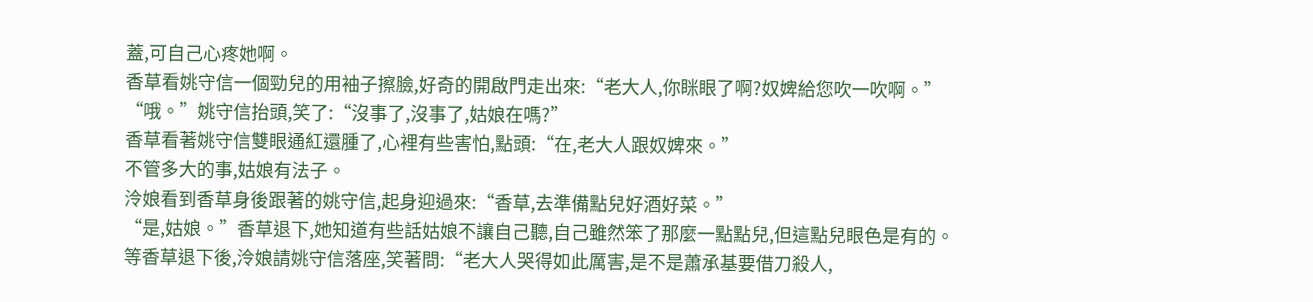蓋,可自己心疼她啊。
香草看姚守信一個勁兒的用袖子擦臉,好奇的開啟門走出來:“老大人,你眯眼了啊?奴婢給您吹一吹啊。”
“哦。”姚守信抬頭,笑了:“沒事了,沒事了,姑娘在嗎?”
香草看著姚守信雙眼通紅還腫了,心裡有些害怕,點頭:“在,老大人跟奴婢來。”
不管多大的事,姑娘有法子。
泠娘看到香草身後跟著的姚守信,起身迎過來:“香草,去準備點兒好酒好菜。”
“是,姑娘。”香草退下,她知道有些話姑娘不讓自己聽,自己雖然笨了那麼一點點兒,但這點兒眼色是有的。
等香草退下後,泠娘請姚守信落座,笑著問:“老大人哭得如此厲害,是不是蕭承基要借刀殺人,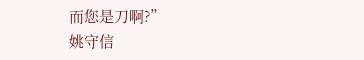而您是刀啊?”
姚守信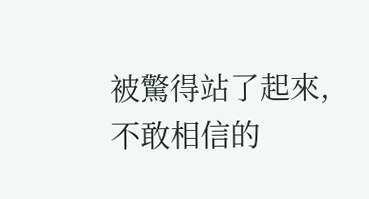被驚得站了起來,不敢相信的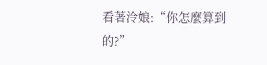看著泠娘:“你怎麼算到的?”